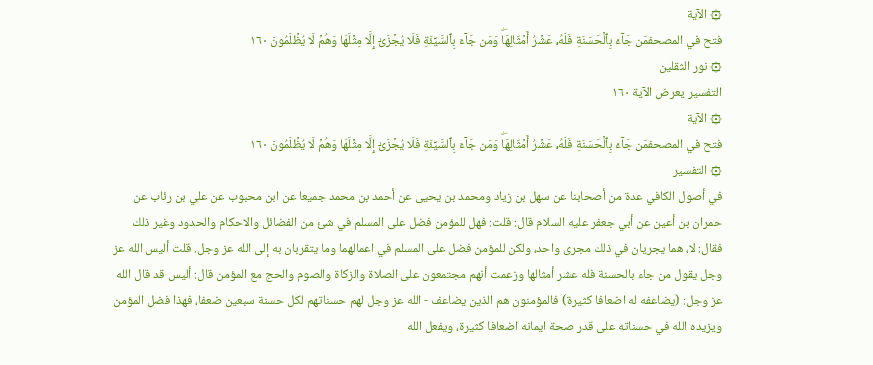۞ الآية
فتح في المصحفمَن جَآءَ بِٱلۡحَسَنَةِ فَلَهُۥ عَشۡرُ أَمۡثَالِهَاۖ وَمَن جَآءَ بِٱلسَّيِّئَةِ فَلَا يُجۡزَىٰٓ إِلَّا مِثۡلَهَا وَهُمۡ لَا يُظۡلَمُونَ ١٦٠
۞ نور الثقلين
التفسير يعرض الآية ١٦٠
۞ الآية
فتح في المصحفمَن جَآءَ بِٱلۡحَسَنَةِ فَلَهُۥ عَشۡرُ أَمۡثَالِهَاۖ وَمَن جَآءَ بِٱلسَّيِّئَةِ فَلَا يُجۡزَىٰٓ إِلَّا مِثۡلَهَا وَهُمۡ لَا يُظۡلَمُونَ ١٦٠
۞ التفسير
في أصول الكافي عدة من أصحابنا عن سهل بن زياد ومحمد بن يحيى عن أحمد بن محمد جميعا عن ابن محبوب عن علي بن رئاب عن حمران بن أعين عن أبي جعفر عليه السلام قال: قلت: فهل للمؤمن فضل على المسلم في شئ من الفضائل والاحكام والحدود وغير ذلك فقال: لا، هما يجريان في ذلك مجرى واحد، ولكن للمؤمن فضل على المسلم في اعمالهما وما يتقربان به إلى الله عز وجل. قلت أليس الله عز وجل يقول من جاء بالحسنة فله عشر أمثالها وزعمت أنهم مجتمعون على الصلاة والزكاة والصوم والحج مع المؤمن قال: أليس قد قال الله عز وجل: (يضاعفه له اضعافا كثيرة) فالمؤمنون هم الذين يضاعف - الله عز وجل لهم حسناتهم لكل حسنة سبعين ضعفا، فهذا فضل المؤمن ويزيده الله في حسناته على قدر صحة ايمانه اضعافا كثيرة، ويفعل الله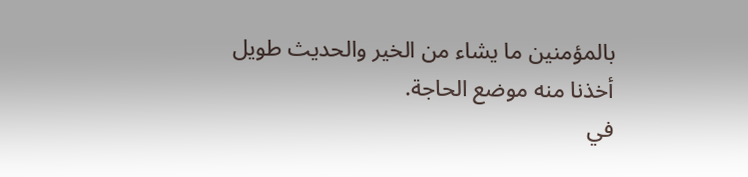بالمؤمنين ما يشاء من الخير والحديث طويل أخذنا منه موضع الحاجة.
في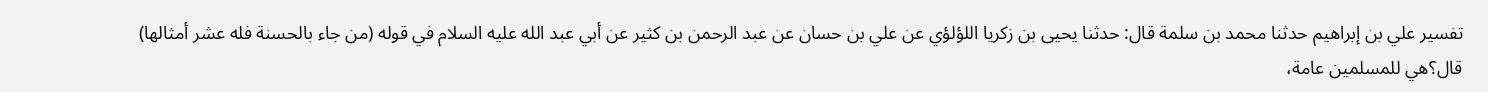تفسير علي بن إبراهيم حدثنا محمد بن سلمة قال: حدثنا يحيى بن زكريا اللؤلؤي عن علي بن حسان عن عبد الرحمن بن كثير عن أبي عبد الله عليه السلام في قوله (من جاء بالحسنة فله عشر أمثالها) قال؟هي للمسلمين عامة،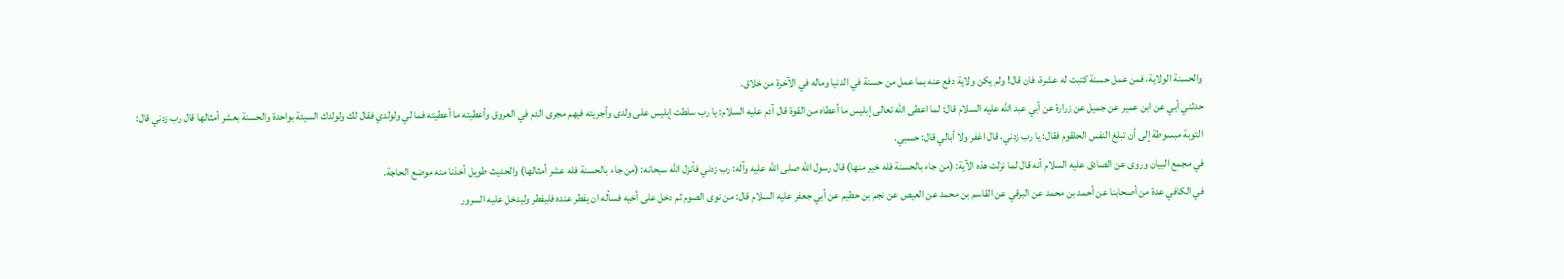والحسنة الولاية، فمن عمل حسنة كتبت له عشرة، فان قال! ولم يكن ولاية دفع عنه بما عمل من حسنة في الدنيا وماله في الآخرة من خلاق.
حدثني أبي عن ابن عمير عن جميل عن زرارة عن أبي عبد الله عليه السلام قال: لما اعطى الله تعالى إبليس ما أعطاه من القوة قال آدم عليه السلام: يا رب سلطت إبليس على ولدى وأجريته فيهم مجرى الدم في العروق وأعطيته ما أعطيته فما لي ولولدي فقال لك ولولدك السيئة بواحدة والحسنة بعشر أمثالها قال رب زدني قال: التوبة مبسوطة إلى أن تبلغ النفس الحلقوم فقال: يا رب زدني، قال اغفر ولا أبالي قال: حسبي.
في مجمع البيان وروى عن الصادق عليه السلام أنه قال لما نزلت هذه الآية: (من جاء بالحسنة فله خير منها) قال رسول الله صلى الله عليه وآله: رب زدني فأنزل الله سبحانه: (من جاء بالحسنة فله عشر أمثالها) والحديث طويل أخذنا منه موضع الحاجة.
في الكافي عدة من أصحابنا عن أحمد بن محمد عن البرقي عن القاسم بن محمد عن العيص عن نجم بن حطيم عن أبي جعفر عليه السلام قال: من نوى الصوم ثم دخل على أخيه فسأله ان يفطر عنده فليفطر وليدخل عليه السرور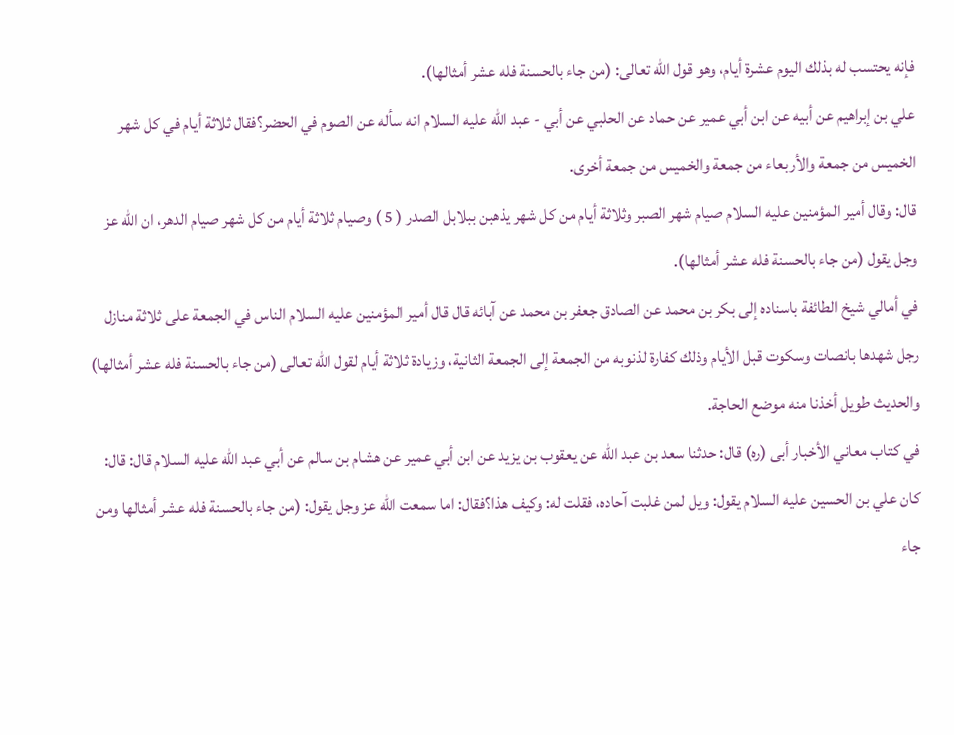فإنه يحتسب له بذلك اليوم عشرة أيام، وهو قول الله تعالى: (من جاء بالحسنة فله عشر أمثالها).
علي بن إبراهيم عن أبيه عن ابن أبي عمير عن حماد عن الحلبي عن أبي - عبد الله عليه السلام انه سأله عن الصوم في الحضر؟فقال ثلاثة أيام في كل شهر الخميس من جمعة والأربعاء من جمعة والخميس من جمعة أخرى.
قال: وقال أمير المؤمنين عليه السلام صيام شهر الصبر وثلاثة أيام من كل شهر يذهبن ببلابل الصدر ( 5 ) وصيام ثلاثة أيام من كل شهر صيام الدهر، ان الله عز وجل يقول (من جاء بالحسنة فله عشر أمثالها).
في أمالي شيخ الطائفة باسناده إلى بكر بن محمد عن الصادق جعفر بن محمد عن آبائه قال قال أمير المؤمنين عليه السلام الناس في الجمعة على ثلاثة منازل رجل شهدها بانصات وسكوت قبل الأيام وذلك كفارة لذنوبه من الجمعة إلى الجمعة الثانية، وزيادة ثلاثة أيام لقول الله تعالى (من جاء بالحسنة فله عشر أمثالها) والحديث طويل أخذنا منه موضع الحاجة.
في كتاب معاني الأخبار أبى (ره) قال: حدثنا سعد بن عبد الله عن يعقوب بن يزيد عن ابن أبي عمير عن هشام بن سالم عن أبي عبد الله عليه السلام قال: قال: كان علي بن الحسين عليه السلام يقول: ويل لمن غلبت آحاده، فقلت له: وكيف هذا؟فقال: اما سمعت الله عز وجل يقول: (من جاء بالحسنة فله عشر أمثالها ومن جاء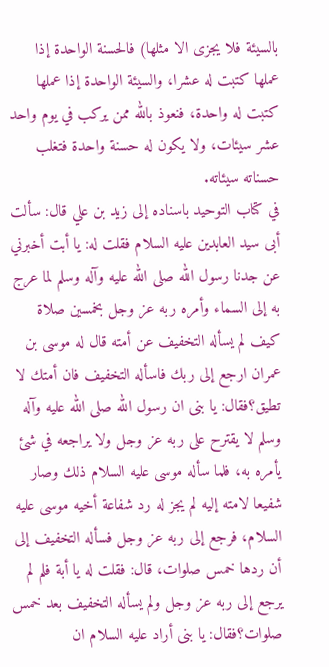بالسيئة فلا يجزى الا مثلها) فالحسنة الواحدة إذا عملها كتبت له عشرا، والسيئة الواحدة إذا عملها كتبت له واحدة، فنعوذ بالله ممن يركب في يوم واحد عشر سيئات، ولا يكون له حسنة واحدة فتغلب حسناته سيئاته.
في كتاب التوحيد باسناده إلى زيد بن علي قال: سألت أبى سيد العابدين عليه السلام فقلت له: يا أبت أخبرني عن جدنا رسول الله صلى الله عليه وآله وسلم لما عرج به إلى السماء وأمره ربه عز وجل بخمسين صلاة كيف لم يسأله التخفيف عن أمته قال له موسى بن عمران ارجع إلى ربك فاسأله التخفيف فان أمتك لا تطيق؟فقال: يا بنى ان رسول الله صلى الله عليه وآله وسلم لا يقترح على ربه عز وجل ولا يراجعه في شئ يأمره به، فلما سأله موسى عليه السلام ذلك وصار شفيعا لامته إليه لم يجز له رد شفاعة أخيه موسى عليه السلام، فرجع إلى ربه عز وجل فسأله التخفيف إلى أن ردها خمس صلوات، قال: فقلت له يا أبة فلم لم يرجع إلى ربه عز وجل ولم يسأله التخفيف بعد خمس صلوات؟فقال: يا بنى أراد عليه السلام ان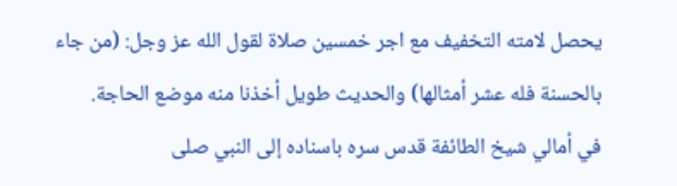يحصل لامته التخفيف مع اجر خمسين صلاة لقول الله عز وجل: (من جاء بالحسنة فله عشر أمثالها) والحديث طويل أخذنا منه موضع الحاجة.
في أمالي شيخ الطائفة قدس سره باسناده إلى النبي صلى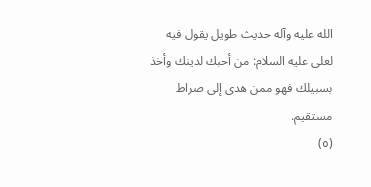الله عليه وآله حديث طويل يقول فيه لعلى عليه السلام: من أحبك لدينك وأخذ بسبيلك فهو ممن هدى إلى صراط مستقيم.
(٥)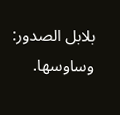بلابل الصدور: وساوسها.